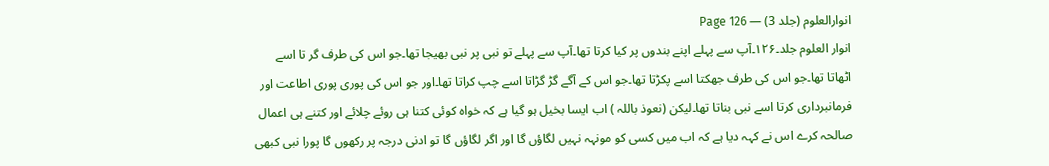انوارالعلوم (جلد 3) — Page 126
انوار العلوم جلد۔۱۲۶۔آپ سے پہلے اپنے بندوں پر کیا کرتا تھا۔آپ سے پہلے تو نبی پر نبی بھیجا تھا۔جو اس کی طرف گر تا اسے اٹھاتا تھا۔جو اس کی طرف جھکتا اسے پکڑتا تھا۔جو اس کے آگے گڑ گڑاتا اسے چپ کراتا تھا۔اور جو اس کی پوری پوری اطاعت اور فرمانبرداری کرتا اسے نبی بناتا تھا۔لیکن (نعوذ باللہ ) اب ایسا بخیل ہو گیا ہے کہ خواہ کوئی کتنا ہی روئے چلائے اور کتنے ہی اعمال صالحہ کرے اس نے کہہ دیا ہے کہ اب میں کسی کو مونہہ نہیں لگاؤں گا اور اگر لگاؤں گا تو ادنی درجہ پر رکھوں گا پورا نبی کبھی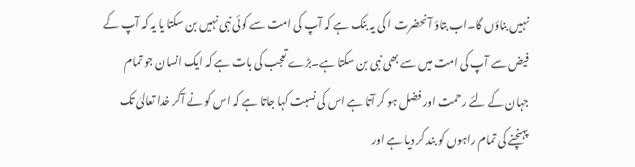نہیں بناؤں گا۔اب بتاؤ آنحضرت ا کی یہ بنک ہے کہ آپ کی امت سے کوئی نبی نہیں بن سکتا یا یہ کہ آپ کے فیض سے آپ کی امت میں سے بھی نبی بن سکتا ہے۔بڑے تعجب کی بات ہے کہ ایک انسان جو تمام جہان کے لئے رحمت اور فضل ہو کر آتا ہے اس کی نسبت کہا جاتا ہے کہ اس کو نے آکر خدا تعالیٰ تک پہنچنے کی تمام راہوں کو بند کر دیا ہے اور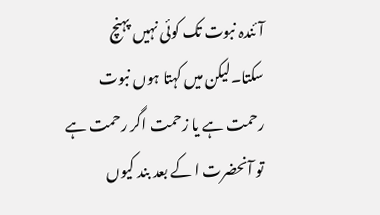آئندہ نبوت تک کوئی نہیں پہنچ سکتا۔لیکن میں کہتا ہوں نبوت رحمت ہے یا زحمت اگر رحمت ہے تو آنحضرت ا کے بعد بند کیوں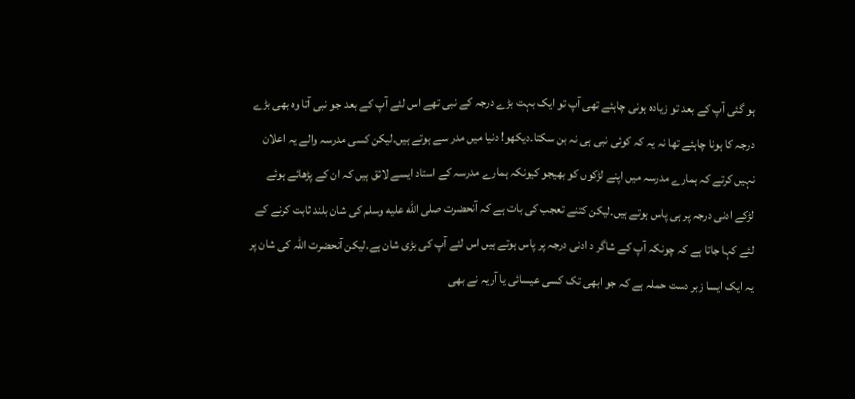ہو گئی آپ کے بعد تو زیادہ ہونی چاہئے تھی آپ تو ایک بہت بڑے درجہ کے نبی تھے اس لئے آپ کے بعد جو نبی آتا وہ بھی بڑے درجہ کا ہونا چاہئے تھا نہ یہ کہ کوئی نبی ہی نہ بن سکتا۔دیکھو! دنیا میں مدر سے ہوتے ہیں۔لیکن کسی مدرسہ والے یہ اعلان نہیں کرتے کہ ہمارے مدرسہ میں اپنے لڑکوں کو بھیجو کیونکہ ہمارے مدرسہ کے استاد ایسے لائق ہیں کہ ان کے پڑھائے ہوئے لڑکے ادنی درجہ پر ہی پاس ہوتے ہیں۔لیکن کتنے تعجب کی بات ہے کہ آنحضرت صلى الله عليه وسلم کی شان بلند ثابت کرنے کے لئے کہا جاتا ہے کہ چونکہ آپ کے شاگر د ادنی درجہ پر پاس ہوتے ہیں اس لئے آپ کی بڑی شان ہے۔لیکن آنحضرت اللہ کی شان پر یہ ایک ایسا زبر دست حملہ ہے کہ جو ابھی تک کسی عیسائی یا آریہ نے بھی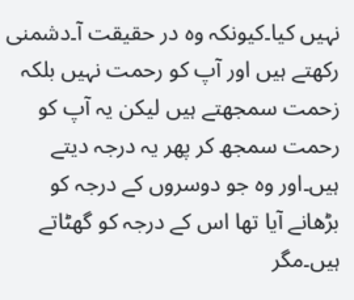نہیں کیا۔کیونکہ وہ در حقیقت آ۔دشمنی رکھتے ہیں اور آپ کو رحمت نہیں بلکہ زحمت سمجھتے ہیں لیکن یہ آپ کو رحمت سمجھ کر پھر یہ درجہ دیتے ہیں۔اور وہ جو دوسروں کے درجہ کو بڑھانے آیا تھا اس کے درجہ کو گھٹاتے ہیں۔مگر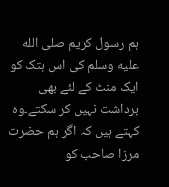ہم رسول کریم صلى الله عليه وسلم کی اس ہتک کو ایک منٹ کے لئے بھی برداشت نہیں کر سکتے۔وہ کہتے ہیں کہ اگر ہم حضرت مرزا صاحب کو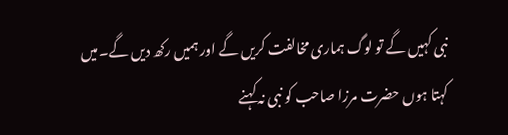نبی کہیں گے تو لوگ ہماری مخالفت کریں گے اور ہمیں رکھ دیں گے۔میں کہتا ہوں حضرت مرزا صاحب کو نبی نہ کہنے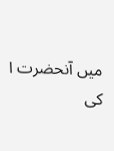میں آنحضرت ا کی